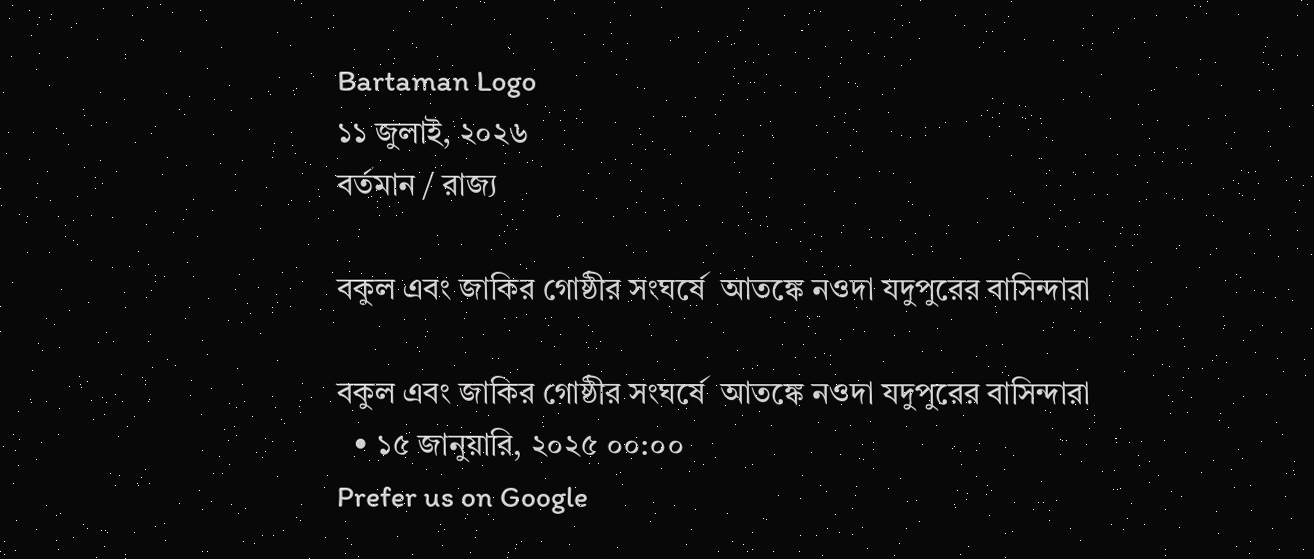Bartaman Logo
১১ জুলাই, ২০২৬
বর্তমান / রাজ্য

বকুল এবং জাকির গোষ্ঠীর সংঘর্ষে  আতঙ্কে নওদা যদুপুরের বাসিন্দারা

বকুল এবং জাকির গোষ্ঠীর সংঘর্ষে  আতঙ্কে নওদা যদুপুরের বাসিন্দারা
  • ১৫ জানুয়ারি, ২০২৫ ০০:০০
Prefer us on Google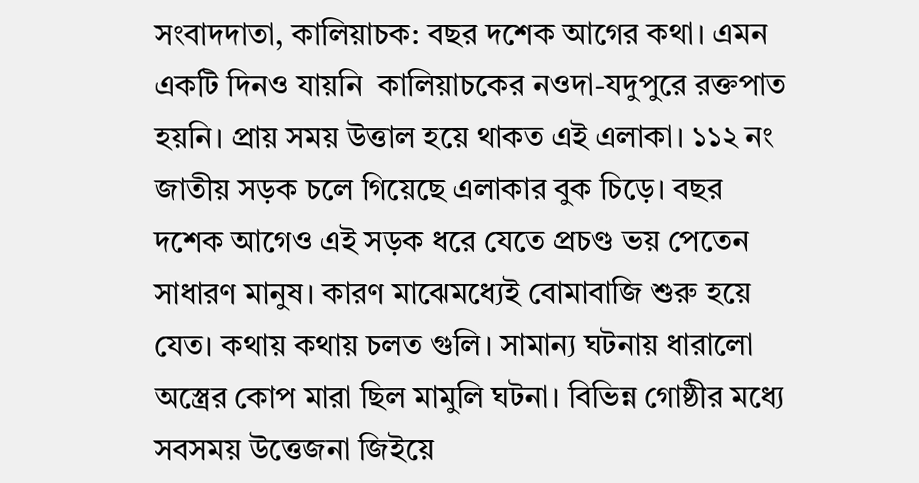সংবাদদাতা, কালিয়াচক: বছর দশেক আগের কথা। এমন একটি দিনও যায়নি  কালিয়াচকের নওদা-যদুপুরে রক্তপাত হয়নি। প্রায় সময় উত্তাল হয়ে থাকত এই এলাকা। ১১২ নং জাতীয় সড়ক চলে গিয়েছে এলাকার বুক চিড়ে। বছর দশেক আগেও এই সড়ক ধরে যেতে প্রচণ্ড ভয় পেতেন সাধারণ মানুষ। কারণ মাঝেমধ্যেই বোমাবাজি শুরু হয়ে যেত। কথায় কথায় চলত গুলি। সামান্য ঘটনায় ধারালো অস্ত্রের কোপ মারা ছিল মামুলি ঘটনা। বিভিন্ন গোষ্ঠীর মধ্যে সবসময় উত্তেজনা জিইয়ে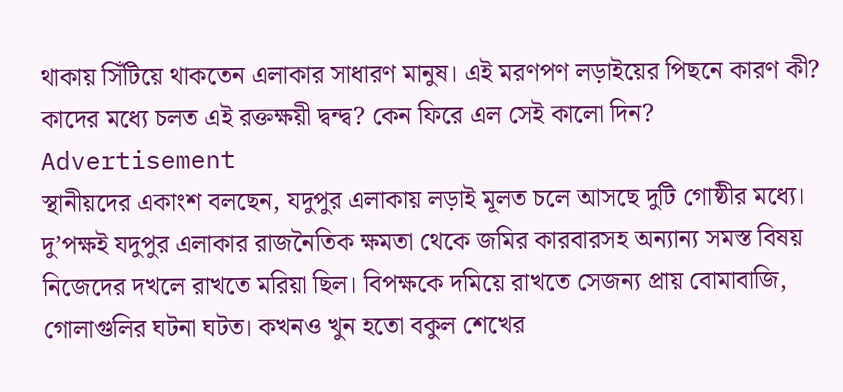থাকায় সিঁটিয়ে থাকতেন এলাকার সাধারণ মানুষ‌। এই মরণপণ লড়াইয়ের পিছনে কারণ কী? কাদের মধ্যে চলত এই রক্তক্ষয়ী দ্বন্দ্ব? কেন ফিরে এল সেই কালো দিন?
Advertisement
স্থানীয়দের একাংশ বলছেন, যদুপুর এলাকায় লড়াই মূলত চলে আসছে দুটি গোষ্ঠীর মধ্যে। দু’পক্ষই যদুপুর এলাকার রাজনৈতিক ক্ষমতা থেকে জমির কারবারসহ অন্যান্য সমস্ত বিষয় নিজেদের দখলে রাখতে মরিয়া ছিল। বিপক্ষকে দমিয়ে রাখতে সেজন্য প্রায় বোমাবাজি, গোলাগুলির ঘটনা ঘটত। কখনও খুন হতো বকুল শেখের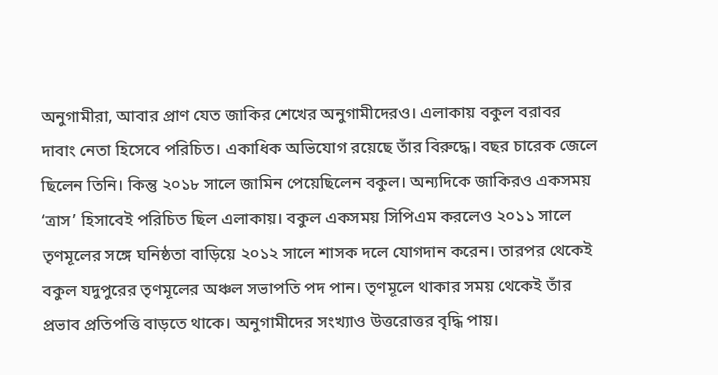অনুগামীরা, আবার প্রাণ যেত জাকির শেখের অনুগামীদেরও। এলাকায় বকুল বরাবর দাবাং নেতা হিসেবে পরিচিত। একাধিক অভিযোগ রয়েছে তাঁর বিরুদ্ধে। বছর চারেক জেলে ছিলেন তিনি। কিন্তু ২০১৮ সালে জামিন পেয়েছিলেন বকুল। অন্যদিকে জাকির‌ও একসময়  ‘ত্রাস’ হিসাবেই পরিচিত ছিল এলাকায়। বকুল একসময় সিপিএম করলেও ২০১১ সালে তৃণমূলের সঙ্গে ঘনিষ্ঠতা বাড়িয়ে ২০১২ সালে শাসক দলে যোগদান করেন। তারপর থেকেই বকুল যদুপুরের তৃণমূলের অঞ্চল সভাপতি পদ পান। তৃণমূলে থাকার সময় থেকেই তাঁর প্রভাব প্রতিপত্তি বাড়তে থাকে। অনুগামীদের সংখ্যাও উত্তরোত্তর বৃদ্ধি পায়।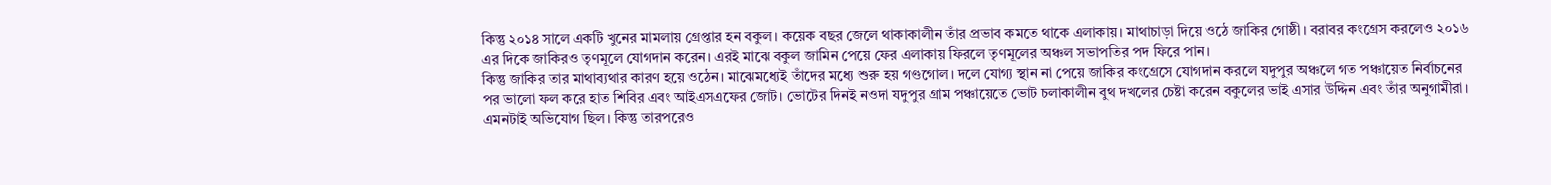কিন্তু ২০১৪ সালে একটি খুনের মামলায় গ্রেপ্তার হন বকুল। কয়েক বছর জেলে থাকাকালীন তাঁর প্রভাব কমতে থাকে এলাকায়। মাথাচাড়া দিয়ে ওঠে জাকির গোষ্ঠী। বরাবর কংগ্রেস করলেও ২০১৬ এর দিকে জাকিরও তৃণমূলে যোগদান করেন। এরই মাঝে বকুল জামিন পেয়ে ফের এলাকায় ফিরলে তৃণমূলের অঞ্চল সভাপতির পদ ফিরে পান।
কিন্তু জাকির তার মাথাব্যথার কারণ হয়ে ওঠেন। মাঝেমধ্যেই তাঁদের মধ্যে শুরু হয় গণ্ডগোল। দলে যোগ্য স্থান না পেয়ে জাকির কংগ্রেসে যোগদান করলে যদুপুর অঞ্চলে গত পঞ্চায়েত নির্বাচনের পর ভালো ফল করে হাত শিবির এবং আইএসএফের জোট। ভোটের দিনই ন‌ওদা যদুপুর গ্রাম পঞ্চায়েতে ভোট চলাকালীন বুথ দখলের চেষ্টা করেন বকুলের ভাই এসার উদ্দিন এবং তাঁর অনুগামীরা। এমনটাই অভিযোগ ছিল। কিন্তু তারপরেও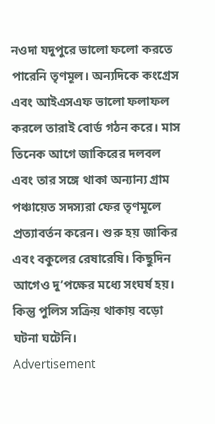ন‌ওদা যদুপুরে ভালো ফলো করতে পারেনি তৃণমূল। অন্যদিকে কংগ্রেস এবং আইএসএফ ভালো ফলাফল করলে তারাই বোর্ড গঠন করে। মাস তিনেক আগে জাকিরের দলবল এবং তার সঙ্গে থাকা অন্যান্য গ্রাম পঞ্চায়েত সদস্যরা ফের তৃণমূলে প্রত্যাবর্তন করেন। শুরু হয় জাকির এবং বকুলের রেষারেষি। কিছুদিন আগেও দু’পক্ষের মধ্যে সংঘর্ষ হয়। কিন্তু পুলিস সক্রিয় থাকায় বড়ো ঘটনা ঘটেনি।
Advertisement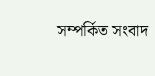সম্পর্কিত সংবাদ